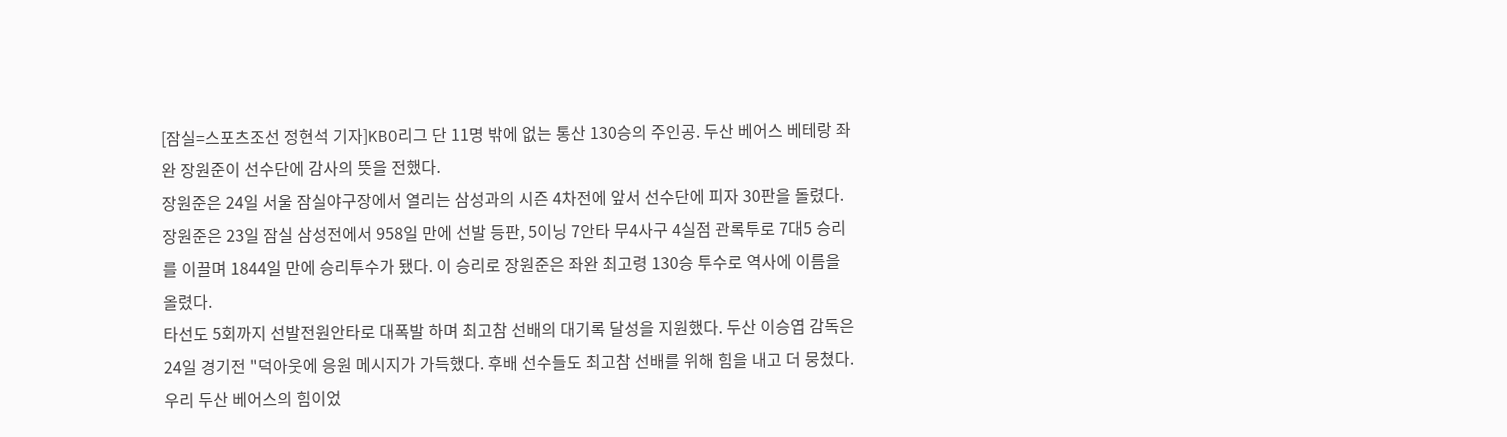[잠실=스포츠조선 정현석 기자]KBO리그 단 11명 밖에 없는 통산 130승의 주인공. 두산 베어스 베테랑 좌완 장원준이 선수단에 감사의 뜻을 전했다.
장원준은 24일 서울 잠실야구장에서 열리는 삼성과의 시즌 4차전에 앞서 선수단에 피자 30판을 돌렸다.
장원준은 23일 잠실 삼성전에서 958일 만에 선발 등판, 5이닝 7안타 무4사구 4실점 관록투로 7대5 승리를 이끌며 1844일 만에 승리투수가 됐다. 이 승리로 장원준은 좌완 최고령 130승 투수로 역사에 이름을 올렸다.
타선도 5회까지 선발전원안타로 대폭발 하며 최고참 선배의 대기록 달성을 지원했다. 두산 이승엽 감독은 24일 경기전 "덕아웃에 응원 메시지가 가득했다. 후배 선수들도 최고참 선배를 위해 힘을 내고 더 뭉쳤다. 우리 두산 베어스의 힘이었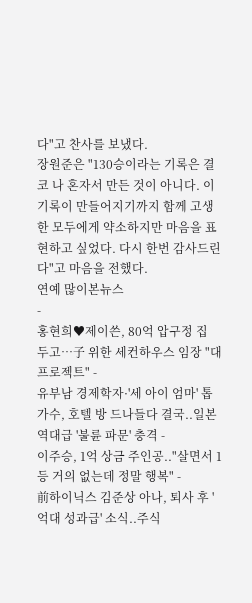다"고 찬사를 보냈다.
장원준은 "130승이라는 기록은 결코 나 혼자서 만든 것이 아니다. 이 기록이 만들어지기까지 함께 고생한 모두에게 약소하지만 마음을 표현하고 싶었다. 다시 한번 감사드린다"고 마음을 전했다.
연예 많이본뉴스
-
홍현희♥제이쓴, 80억 압구정 집 두고…子 위한 세컨하우스 임장 "대 프로젝트" -
유부남 경제학자·'세 아이 엄마' 톱가수, 호텔 방 드나들다 결국..일본 역대급 '불륜 파문' 충격 -
이주승, 1억 상금 주인공.."살면서 1등 거의 없는데 정말 행복" -
前하이닉스 김준상 아나, 퇴사 후 '억대 성과급' 소식..주식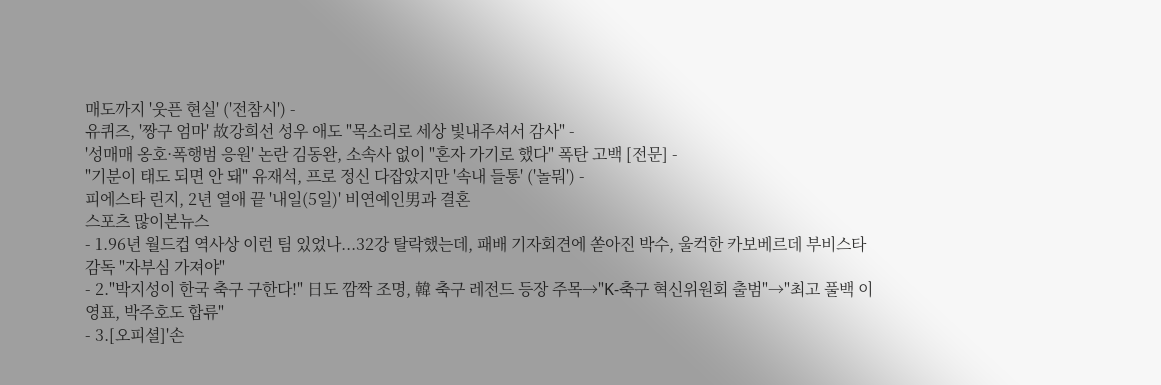매도까지 '웃픈 현실' ('전참시') -
유퀴즈, '짱구 엄마' 故강희선 성우 애도 "목소리로 세상 빛내주셔서 감사" -
'성매매 옹호·폭행범 응원' 논란 김동완, 소속사 없이 "혼자 가기로 했다" 폭탄 고백 [전문] -
"기분이 태도 되면 안 돼" 유재석, 프로 정신 다잡았지만 '속내 들통' ('놀뭐') -
피에스타 린지, 2년 열애 끝 '내일(5일)' 비연예인男과 결혼
스포츠 많이본뉴스
- 1.96년 월드컵 역사상 이런 팀 있었나...32강 탈락했는데, 패배 기자회견에 쏟아진 박수, 울컥한 카보베르데 부비스타 감독 "자부심 가져야"
- 2."박지성이 한국 축구 구한다!" 日도 깜짝 조명, 韓 축구 레전드 등장 주목→"K-축구 혁신위원회 출범"→"최고 풀백 이영표, 박주호도 합류"
- 3.[오피셜]'손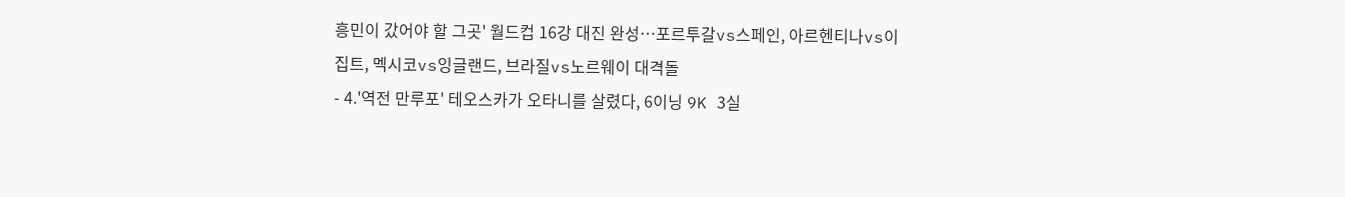흥민이 갔어야 할 그곳' 월드컵 16강 대진 완성…포르투갈vs스페인, 아르헨티나vs이집트, 멕시코vs잉글랜드, 브라질vs노르웨이 대격돌
- 4.'역전 만루포' 테오스카가 오타니를 살렸다, 6이닝 9K 3실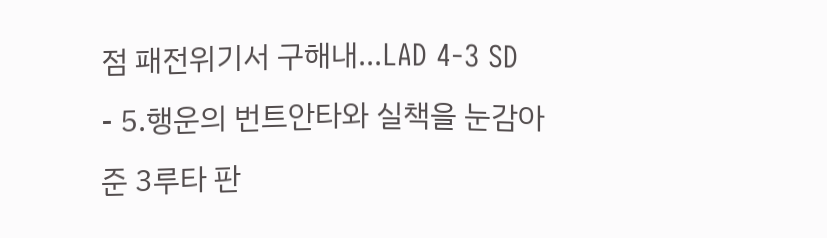점 패전위기서 구해내...LAD 4-3 SD
- 5.행운의 번트안타와 실책을 눈감아준 3루타 판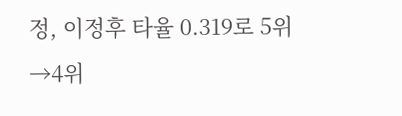정, 이정후 타율 0.319로 5위→4위